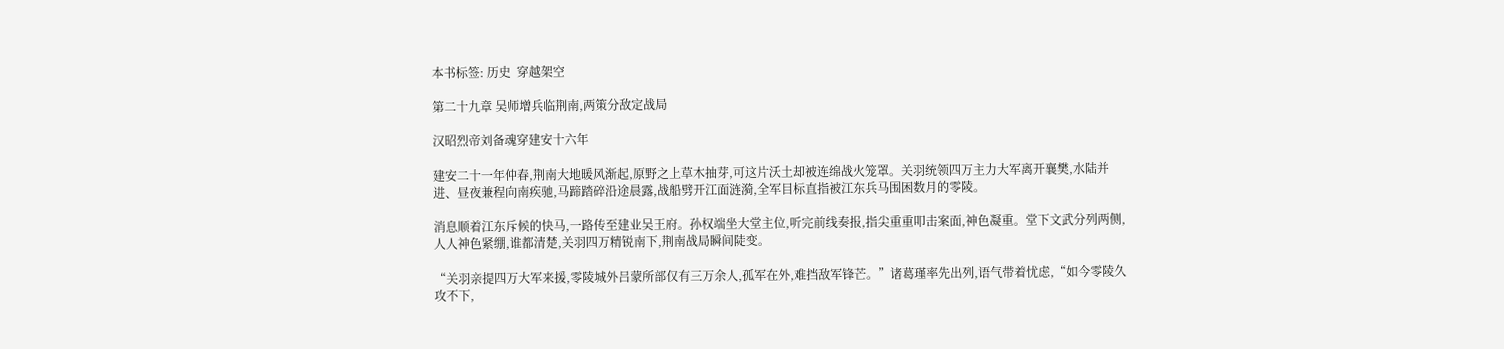本书标签: 历史  穿越架空

第二十九章 吴师增兵临荆南,两策分敌定战局

汉昭烈帝刘备魂穿建安十六年

建安二十一年仲春,荆南大地暖风渐起,原野之上草木抽芽,可这片沃土却被连绵战火笼罩。关羽统领四万主力大军离开襄樊,水陆并进、昼夜兼程向南疾驰,马蹄踏碎沿途晨露,战船劈开江面涟漪,全军目标直指被江东兵马围困数月的零陵。

消息顺着江东斥候的快马,一路传至建业吴王府。孙权端坐大堂主位,听完前线奏报,指尖重重叩击案面,神色凝重。堂下文武分列两侧,人人神色紧绷,谁都清楚,关羽四万精锐南下,荆南战局瞬间陡变。

“关羽亲提四万大军来援,零陵城外吕蒙所部仅有三万余人,孤军在外,难挡敌军锋芒。”诸葛瑾率先出列,语气带着忧虑,“如今零陵久攻不下,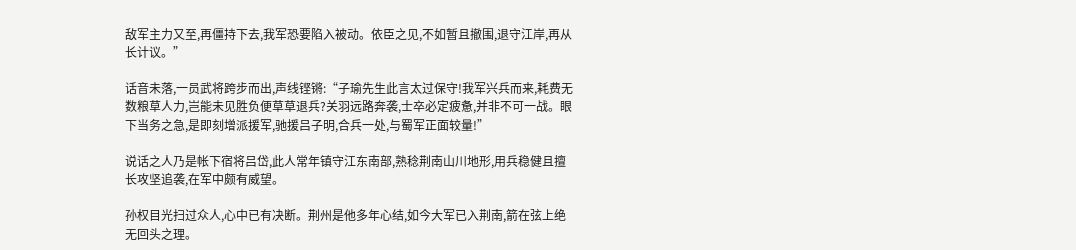敌军主力又至,再僵持下去,我军恐要陷入被动。依臣之见,不如暂且撤围,退守江岸,再从长计议。”

话音未落,一员武将跨步而出,声线铿锵:“子瑜先生此言太过保守!我军兴兵而来,耗费无数粮草人力,岂能未见胜负便草草退兵?关羽远路奔袭,士卒必定疲惫,并非不可一战。眼下当务之急,是即刻增派援军,驰援吕子明,合兵一处,与蜀军正面较量!”

说话之人乃是帐下宿将吕岱,此人常年镇守江东南部,熟稔荆南山川地形,用兵稳健且擅长攻坚追袭,在军中颇有威望。

孙权目光扫过众人,心中已有决断。荆州是他多年心结,如今大军已入荆南,箭在弦上绝无回头之理。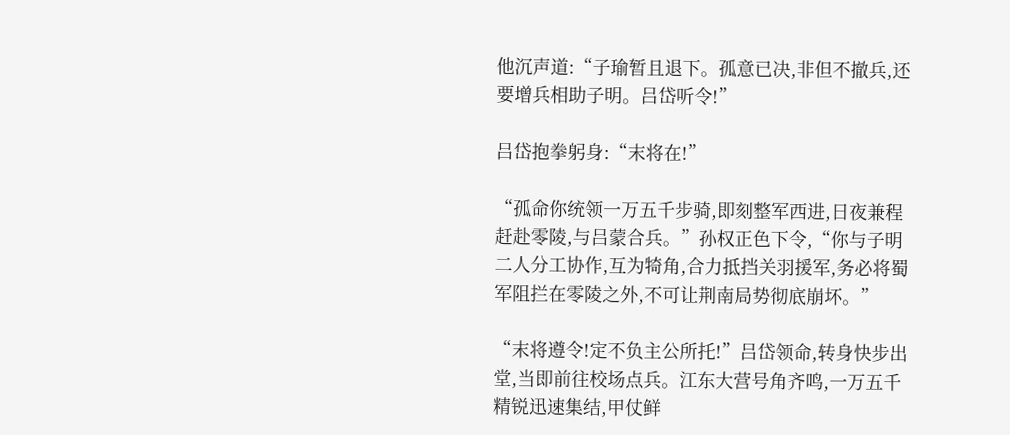他沉声道:“子瑜暂且退下。孤意已决,非但不撤兵,还要增兵相助子明。吕岱听令!”

吕岱抱拳躬身:“末将在!”

“孤命你统领一万五千步骑,即刻整军西进,日夜兼程赶赴零陵,与吕蒙合兵。”孙权正色下令,“你与子明二人分工协作,互为犄角,合力抵挡关羽援军,务必将蜀军阻拦在零陵之外,不可让荆南局势彻底崩坏。”

“末将遵令!定不负主公所托!”吕岱领命,转身快步出堂,当即前往校场点兵。江东大营号角齐鸣,一万五千精锐迅速集结,甲仗鲜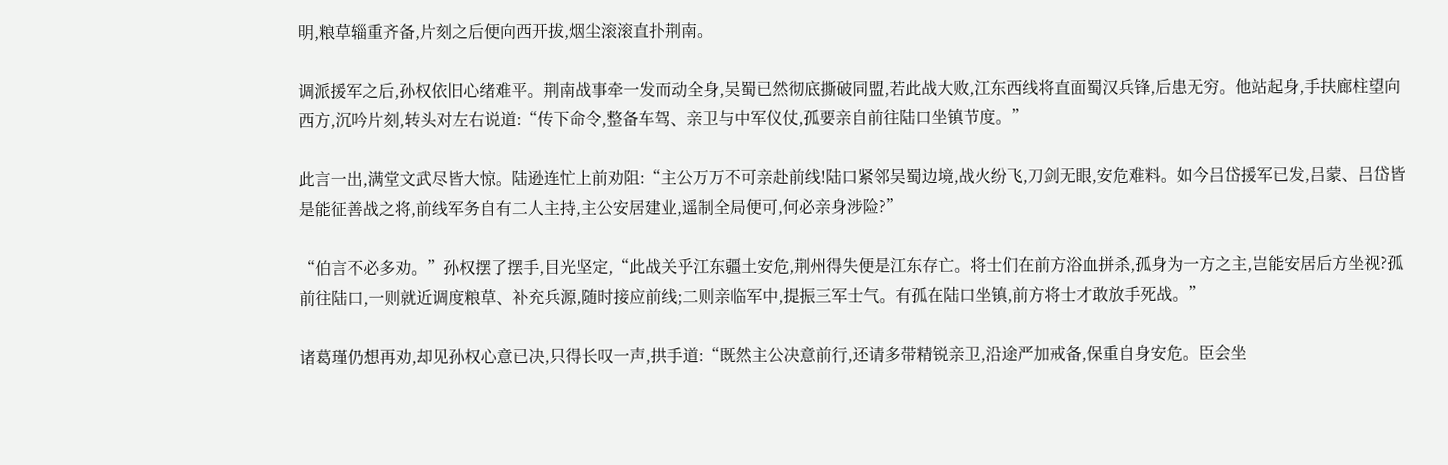明,粮草辎重齐备,片刻之后便向西开拔,烟尘滚滚直扑荆南。

调派援军之后,孙权依旧心绪难平。荆南战事牵一发而动全身,吴蜀已然彻底撕破同盟,若此战大败,江东西线将直面蜀汉兵锋,后患无穷。他站起身,手扶廊柱望向西方,沉吟片刻,转头对左右说道:“传下命令,整备车驾、亲卫与中军仪仗,孤要亲自前往陆口坐镇节度。”

此言一出,满堂文武尽皆大惊。陆逊连忙上前劝阻:“主公万万不可亲赴前线!陆口紧邻吴蜀边境,战火纷飞,刀剑无眼,安危难料。如今吕岱援军已发,吕蒙、吕岱皆是能征善战之将,前线军务自有二人主持,主公安居建业,遥制全局便可,何必亲身涉险?”

“伯言不必多劝。”孙权摆了摆手,目光坚定,“此战关乎江东疆土安危,荆州得失便是江东存亡。将士们在前方浴血拼杀,孤身为一方之主,岂能安居后方坐视?孤前往陆口,一则就近调度粮草、补充兵源,随时接应前线;二则亲临军中,提振三军士气。有孤在陆口坐镇,前方将士才敢放手死战。”

诸葛瑾仍想再劝,却见孙权心意已决,只得长叹一声,拱手道:“既然主公决意前行,还请多带精锐亲卫,沿途严加戒备,保重自身安危。臣会坐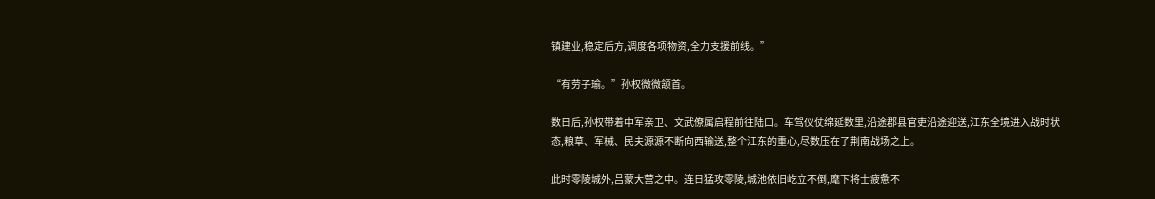镇建业,稳定后方,调度各项物资,全力支援前线。”

“有劳子瑜。”孙权微微颔首。

数日后,孙权带着中军亲卫、文武僚属启程前往陆口。车驾仪仗绵延数里,沿途郡县官吏沿途迎送,江东全境进入战时状态,粮草、军械、民夫源源不断向西输送,整个江东的重心,尽数压在了荆南战场之上。

此时零陵城外,吕蒙大营之中。连日猛攻零陵,城池依旧屹立不倒,麾下将士疲惫不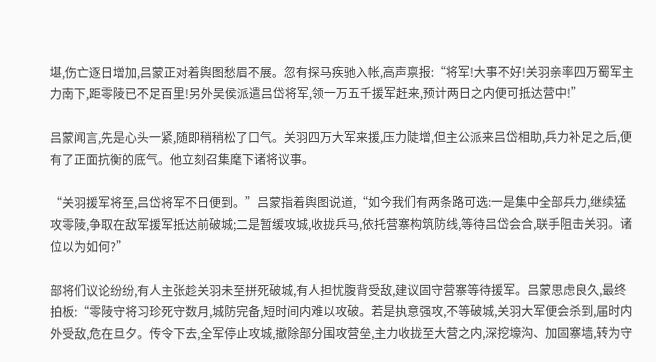堪,伤亡逐日增加,吕蒙正对着舆图愁眉不展。忽有探马疾驰入帐,高声禀报:“将军!大事不好!关羽亲率四万蜀军主力南下,距零陵已不足百里!另外吴侯派遣吕岱将军,领一万五千援军赶来,预计两日之内便可抵达营中!”

吕蒙闻言,先是心头一紧,随即稍稍松了口气。关羽四万大军来援,压力陡增,但主公派来吕岱相助,兵力补足之后,便有了正面抗衡的底气。他立刻召集麾下诸将议事。

“关羽援军将至,吕岱将军不日便到。”吕蒙指着舆图说道,“如今我们有两条路可选:一是集中全部兵力,继续猛攻零陵,争取在敌军援军抵达前破城;二是暂缓攻城,收拢兵马,依托营寨构筑防线,等待吕岱会合,联手阻击关羽。诸位以为如何?”

部将们议论纷纷,有人主张趁关羽未至拼死破城,有人担忧腹背受敌,建议固守营寨等待援军。吕蒙思虑良久,最终拍板:“零陵守将习珍死守数月,城防完备,短时间内难以攻破。若是执意强攻,不等破城,关羽大军便会杀到,届时内外受敌,危在旦夕。传令下去,全军停止攻城,撤除部分围攻营垒,主力收拢至大营之内,深挖壕沟、加固寨墙,转为守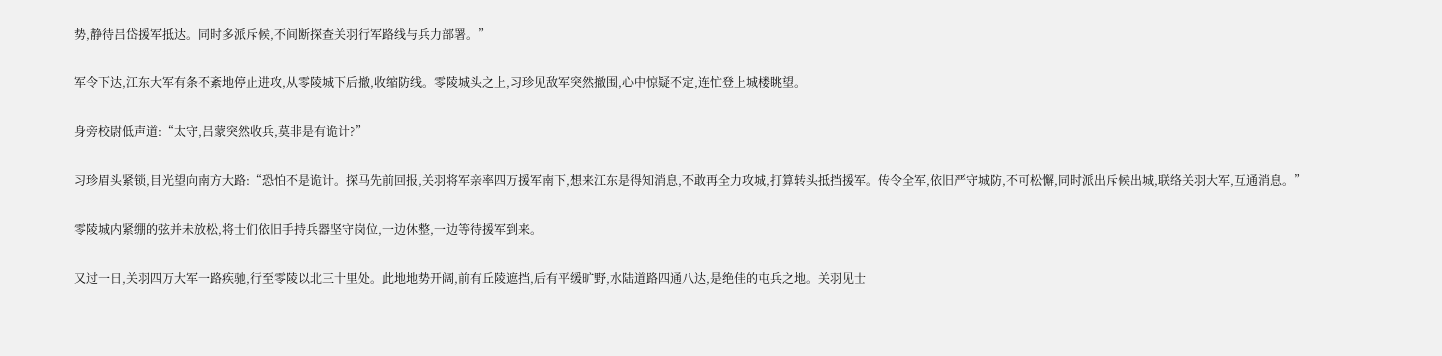势,静待吕岱援军抵达。同时多派斥候,不间断探查关羽行军路线与兵力部署。”

军令下达,江东大军有条不紊地停止进攻,从零陵城下后撤,收缩防线。零陵城头之上,习珍见敌军突然撤围,心中惊疑不定,连忙登上城楼眺望。

身旁校尉低声道:“太守,吕蒙突然收兵,莫非是有诡计?”

习珍眉头紧锁,目光望向南方大路:“恐怕不是诡计。探马先前回报,关羽将军亲率四万援军南下,想来江东是得知消息,不敢再全力攻城,打算转头抵挡援军。传令全军,依旧严守城防,不可松懈,同时派出斥候出城,联络关羽大军,互通消息。”

零陵城内紧绷的弦并未放松,将士们依旧手持兵器坚守岗位,一边休整,一边等待援军到来。

又过一日,关羽四万大军一路疾驰,行至零陵以北三十里处。此地地势开阔,前有丘陵遮挡,后有平缓旷野,水陆道路四通八达,是绝佳的屯兵之地。关羽见士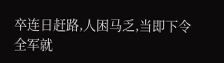卒连日赶路,人困马乏,当即下令全军就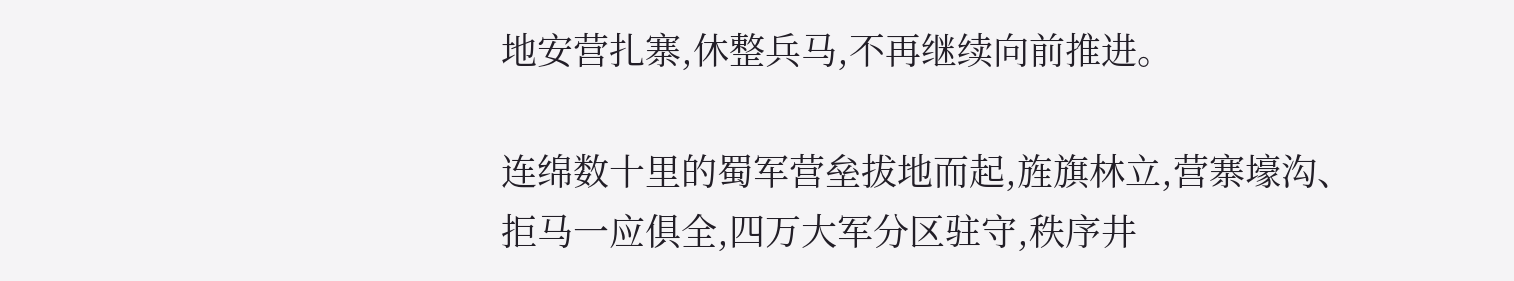地安营扎寨,休整兵马,不再继续向前推进。

连绵数十里的蜀军营垒拔地而起,旌旗林立,营寨壕沟、拒马一应俱全,四万大军分区驻守,秩序井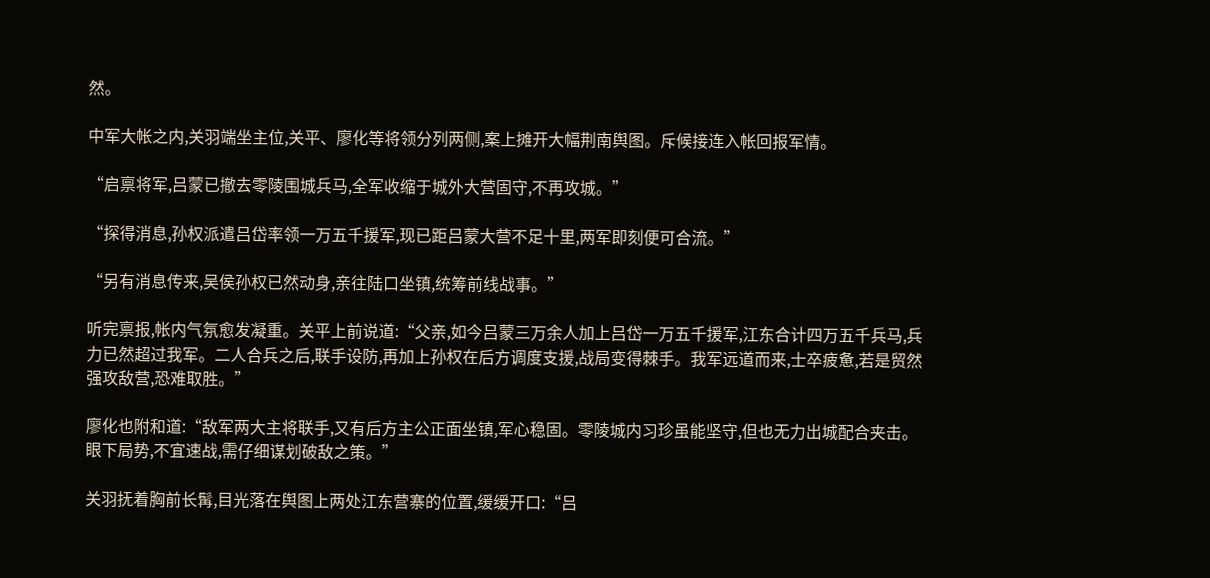然。

中军大帐之内,关羽端坐主位,关平、廖化等将领分列两侧,案上摊开大幅荆南舆图。斥候接连入帐回报军情。

“启禀将军,吕蒙已撤去零陵围城兵马,全军收缩于城外大营固守,不再攻城。”

“探得消息,孙权派遣吕岱率领一万五千援军,现已距吕蒙大营不足十里,两军即刻便可合流。”

“另有消息传来,吴侯孙权已然动身,亲往陆口坐镇,统筹前线战事。”

听完禀报,帐内气氛愈发凝重。关平上前说道:“父亲,如今吕蒙三万余人加上吕岱一万五千援军,江东合计四万五千兵马,兵力已然超过我军。二人合兵之后,联手设防,再加上孙权在后方调度支援,战局变得棘手。我军远道而来,士卒疲惫,若是贸然强攻敌营,恐难取胜。”

廖化也附和道:“敌军两大主将联手,又有后方主公正面坐镇,军心稳固。零陵城内习珍虽能坚守,但也无力出城配合夹击。眼下局势,不宜速战,需仔细谋划破敌之策。”

关羽抚着胸前长髯,目光落在舆图上两处江东营寨的位置,缓缓开口:“吕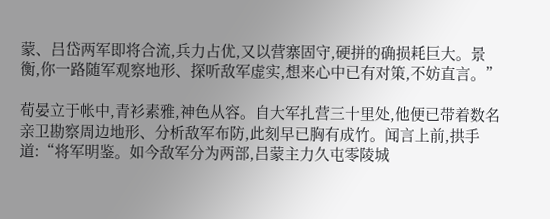蒙、吕岱两军即将合流,兵力占优,又以营寨固守,硬拼的确损耗巨大。景衡,你一路随军观察地形、探听敌军虚实,想来心中已有对策,不妨直言。”

荀晏立于帐中,青衫素雅,神色从容。自大军扎营三十里处,他便已带着数名亲卫勘察周边地形、分析敌军布防,此刻早已胸有成竹。闻言上前,拱手道:“将军明鉴。如今敌军分为两部,吕蒙主力久屯零陵城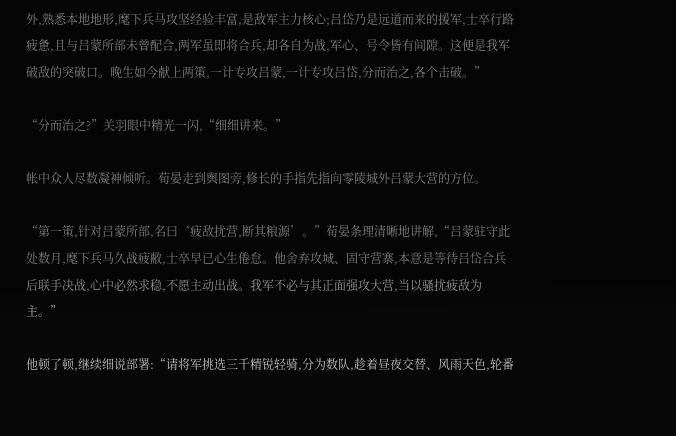外,熟悉本地地形,麾下兵马攻坚经验丰富,是敌军主力核心;吕岱乃是远道而来的援军,士卒行路疲惫,且与吕蒙所部未曾配合,两军虽即将合兵,却各自为战,军心、号令皆有间隙。这便是我军破敌的突破口。晚生如今献上两策,一计专攻吕蒙,一计专攻吕岱,分而治之,各个击破。”

“分而治之?”关羽眼中精光一闪,“细细讲来。”

帐中众人尽数凝神倾听。荀晏走到舆图旁,修长的手指先指向零陵城外吕蒙大营的方位。

“第一策,针对吕蒙所部,名曰‘疲敌扰营,断其粮源’。”荀晏条理清晰地讲解,“吕蒙驻守此处数月,麾下兵马久战疲敝,士卒早已心生倦怠。他舍弃攻城、固守营寨,本意是等待吕岱合兵后联手决战,心中必然求稳,不愿主动出战。我军不必与其正面强攻大营,当以骚扰疲敌为主。”

他顿了顿,继续细说部署:“请将军挑选三千精锐轻骑,分为数队,趁着昼夜交替、风雨天色,轮番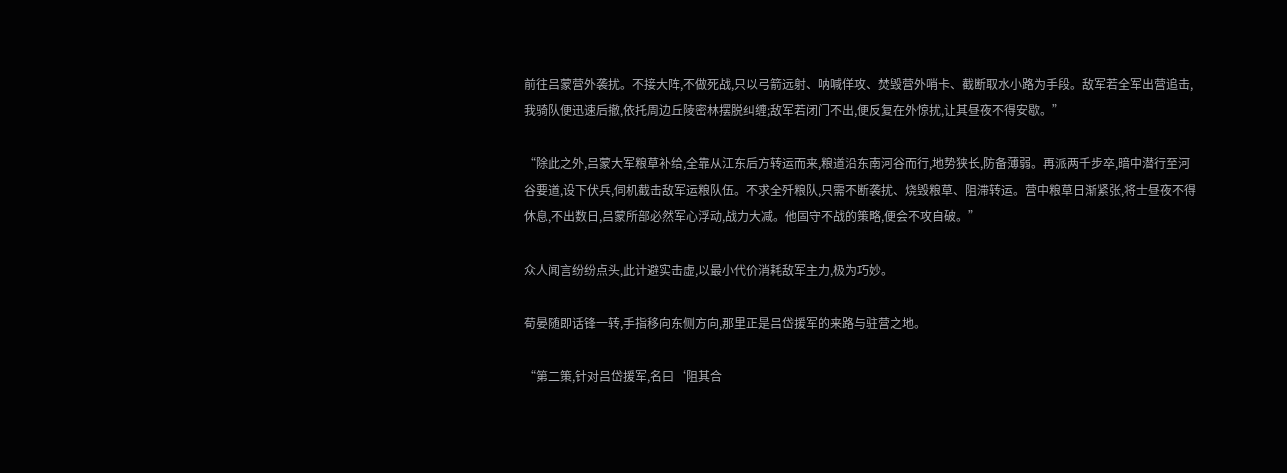前往吕蒙营外袭扰。不接大阵,不做死战,只以弓箭远射、呐喊佯攻、焚毁营外哨卡、截断取水小路为手段。敌军若全军出营追击,我骑队便迅速后撤,依托周边丘陵密林摆脱纠缠;敌军若闭门不出,便反复在外惊扰,让其昼夜不得安歇。”

“除此之外,吕蒙大军粮草补给,全靠从江东后方转运而来,粮道沿东南河谷而行,地势狭长,防备薄弱。再派两千步卒,暗中潜行至河谷要道,设下伏兵,伺机截击敌军运粮队伍。不求全歼粮队,只需不断袭扰、烧毁粮草、阻滞转运。营中粮草日渐紧张,将士昼夜不得休息,不出数日,吕蒙所部必然军心浮动,战力大减。他固守不战的策略,便会不攻自破。”

众人闻言纷纷点头,此计避实击虚,以最小代价消耗敌军主力,极为巧妙。

荀晏随即话锋一转,手指移向东侧方向,那里正是吕岱援军的来路与驻营之地。

“第二策,针对吕岱援军,名曰‘阻其合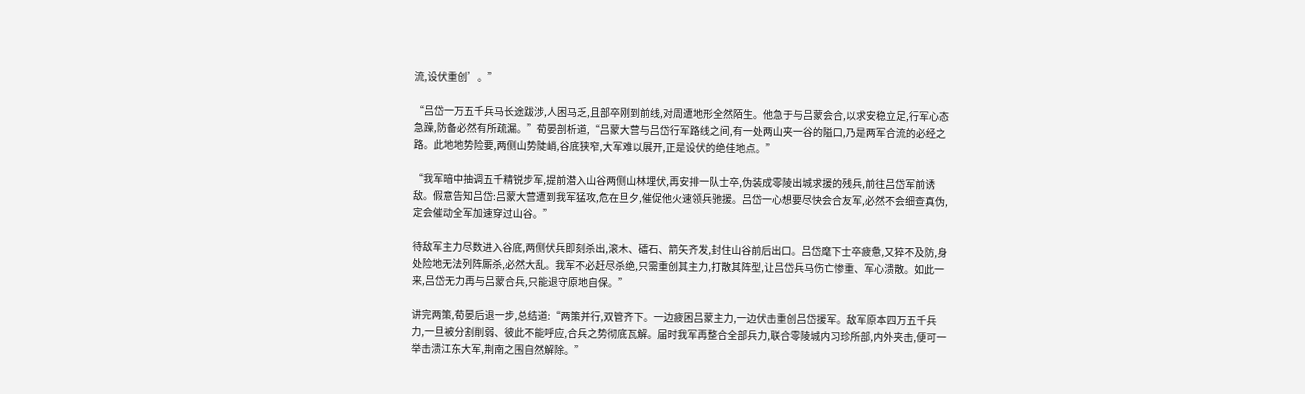流,设伏重创’。”

“吕岱一万五千兵马长途跋涉,人困马乏,且部卒刚到前线,对周遭地形全然陌生。他急于与吕蒙会合,以求安稳立足,行军心态急躁,防备必然有所疏漏。”荀晏剖析道,“吕蒙大营与吕岱行军路线之间,有一处两山夹一谷的隘口,乃是两军合流的必经之路。此地地势险要,两侧山势陡峭,谷底狭窄,大军难以展开,正是设伏的绝佳地点。”

“我军暗中抽调五千精锐步军,提前潜入山谷两侧山林埋伏,再安排一队士卒,伪装成零陵出城求援的残兵,前往吕岱军前诱敌。假意告知吕岱:吕蒙大营遭到我军猛攻,危在旦夕,催促他火速领兵驰援。吕岱一心想要尽快会合友军,必然不会细查真伪,定会催动全军加速穿过山谷。”

待敌军主力尽数进入谷底,两侧伏兵即刻杀出,滚木、礌石、箭矢齐发,封住山谷前后出口。吕岱麾下士卒疲惫,又猝不及防,身处险地无法列阵厮杀,必然大乱。我军不必赶尽杀绝,只需重创其主力,打散其阵型,让吕岱兵马伤亡惨重、军心溃散。如此一来,吕岱无力再与吕蒙合兵,只能退守原地自保。”

讲完两策,荀晏后退一步,总结道:“两策并行,双管齐下。一边疲困吕蒙主力,一边伏击重创吕岱援军。敌军原本四万五千兵力,一旦被分割削弱、彼此不能呼应,合兵之势彻底瓦解。届时我军再整合全部兵力,联合零陵城内习珍所部,内外夹击,便可一举击溃江东大军,荆南之围自然解除。”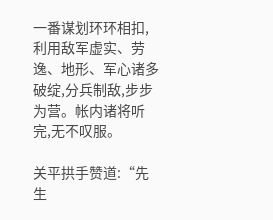一番谋划环环相扣,利用敌军虚实、劳逸、地形、军心诸多破绽,分兵制敌,步步为营。帐内诸将听完,无不叹服。

关平拱手赞道:“先生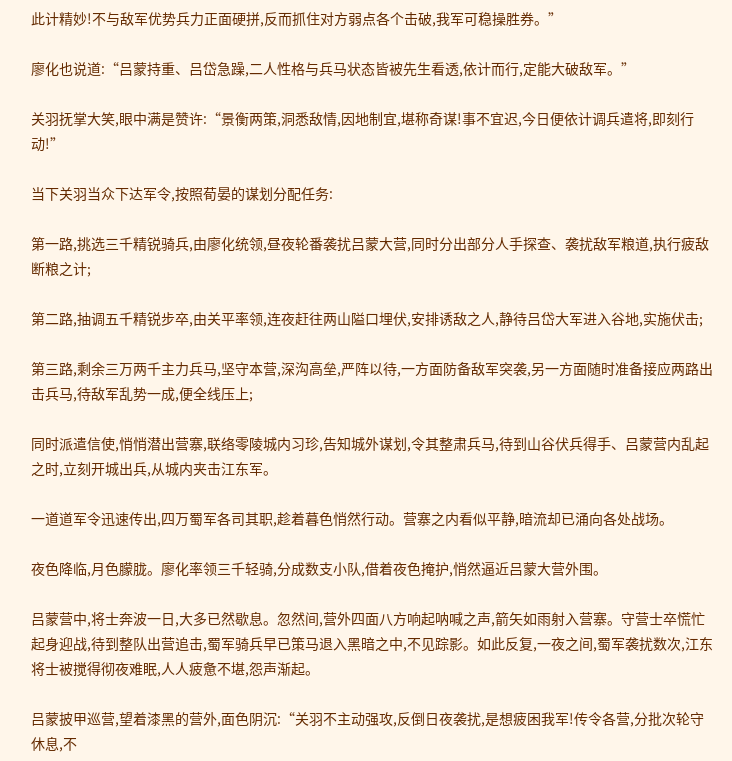此计精妙!不与敌军优势兵力正面硬拼,反而抓住对方弱点各个击破,我军可稳操胜券。”

廖化也说道:“吕蒙持重、吕岱急躁,二人性格与兵马状态皆被先生看透,依计而行,定能大破敌军。”

关羽抚掌大笑,眼中满是赞许:“景衡两策,洞悉敌情,因地制宜,堪称奇谋!事不宜迟,今日便依计调兵遣将,即刻行动!”

当下关羽当众下达军令,按照荀晏的谋划分配任务:

第一路,挑选三千精锐骑兵,由廖化统领,昼夜轮番袭扰吕蒙大营,同时分出部分人手探查、袭扰敌军粮道,执行疲敌断粮之计;

第二路,抽调五千精锐步卒,由关平率领,连夜赶往两山隘口埋伏,安排诱敌之人,静待吕岱大军进入谷地,实施伏击;

第三路,剩余三万两千主力兵马,坚守本营,深沟高垒,严阵以待,一方面防备敌军突袭,另一方面随时准备接应两路出击兵马,待敌军乱势一成,便全线压上;

同时派遣信使,悄悄潜出营寨,联络零陵城内习珍,告知城外谋划,令其整肃兵马,待到山谷伏兵得手、吕蒙营内乱起之时,立刻开城出兵,从城内夹击江东军。

一道道军令迅速传出,四万蜀军各司其职,趁着暮色悄然行动。营寨之内看似平静,暗流却已涌向各处战场。

夜色降临,月色朦胧。廖化率领三千轻骑,分成数支小队,借着夜色掩护,悄然逼近吕蒙大营外围。

吕蒙营中,将士奔波一日,大多已然歇息。忽然间,营外四面八方响起呐喊之声,箭矢如雨射入营寨。守营士卒慌忙起身迎战,待到整队出营追击,蜀军骑兵早已策马退入黑暗之中,不见踪影。如此反复,一夜之间,蜀军袭扰数次,江东将士被搅得彻夜难眠,人人疲惫不堪,怨声渐起。

吕蒙披甲巡营,望着漆黑的营外,面色阴沉:“关羽不主动强攻,反倒日夜袭扰,是想疲困我军!传令各营,分批次轮守休息,不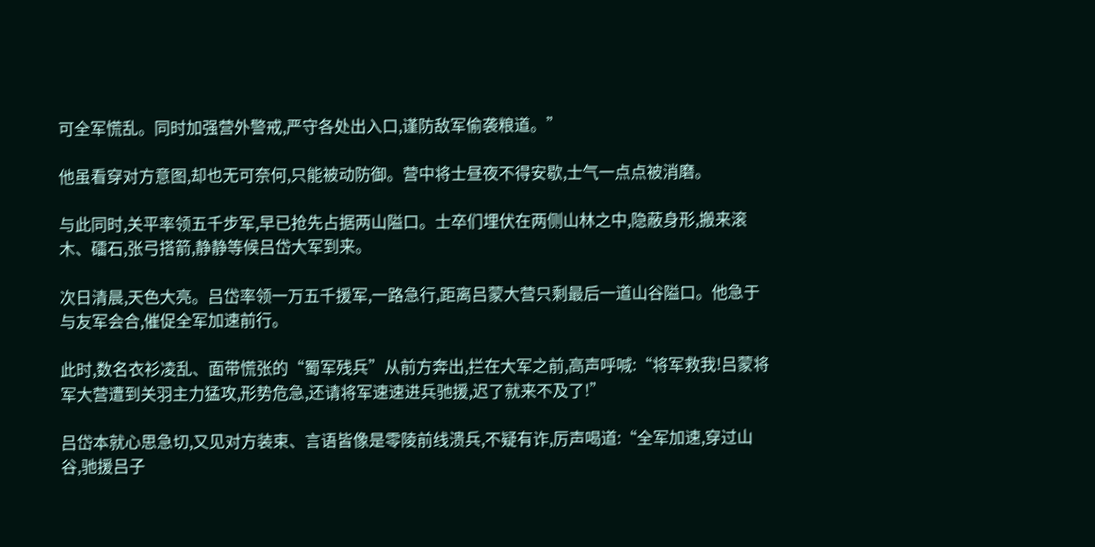可全军慌乱。同时加强营外警戒,严守各处出入口,谨防敌军偷袭粮道。”

他虽看穿对方意图,却也无可奈何,只能被动防御。营中将士昼夜不得安歇,士气一点点被消磨。

与此同时,关平率领五千步军,早已抢先占据两山隘口。士卒们埋伏在两侧山林之中,隐蔽身形,搬来滚木、礌石,张弓搭箭,静静等候吕岱大军到来。

次日清晨,天色大亮。吕岱率领一万五千援军,一路急行,距离吕蒙大营只剩最后一道山谷隘口。他急于与友军会合,催促全军加速前行。

此时,数名衣衫凌乱、面带慌张的“蜀军残兵”从前方奔出,拦在大军之前,高声呼喊:“将军救我!吕蒙将军大营遭到关羽主力猛攻,形势危急,还请将军速速进兵驰援,迟了就来不及了!”

吕岱本就心思急切,又见对方装束、言语皆像是零陵前线溃兵,不疑有诈,厉声喝道:“全军加速,穿过山谷,驰援吕子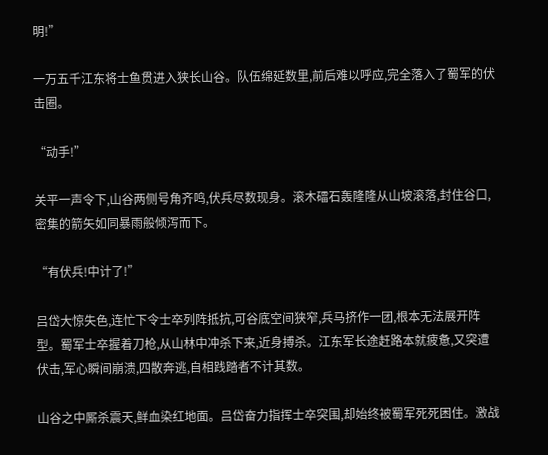明!”

一万五千江东将士鱼贯进入狭长山谷。队伍绵延数里,前后难以呼应,完全落入了蜀军的伏击圈。

“动手!”

关平一声令下,山谷两侧号角齐鸣,伏兵尽数现身。滚木礌石轰隆隆从山坡滚落,封住谷口,密集的箭矢如同暴雨般倾泻而下。

“有伏兵!中计了!”

吕岱大惊失色,连忙下令士卒列阵抵抗,可谷底空间狭窄,兵马挤作一团,根本无法展开阵型。蜀军士卒握着刀枪,从山林中冲杀下来,近身搏杀。江东军长途赶路本就疲惫,又突遭伏击,军心瞬间崩溃,四散奔逃,自相践踏者不计其数。

山谷之中厮杀震天,鲜血染红地面。吕岱奋力指挥士卒突围,却始终被蜀军死死困住。激战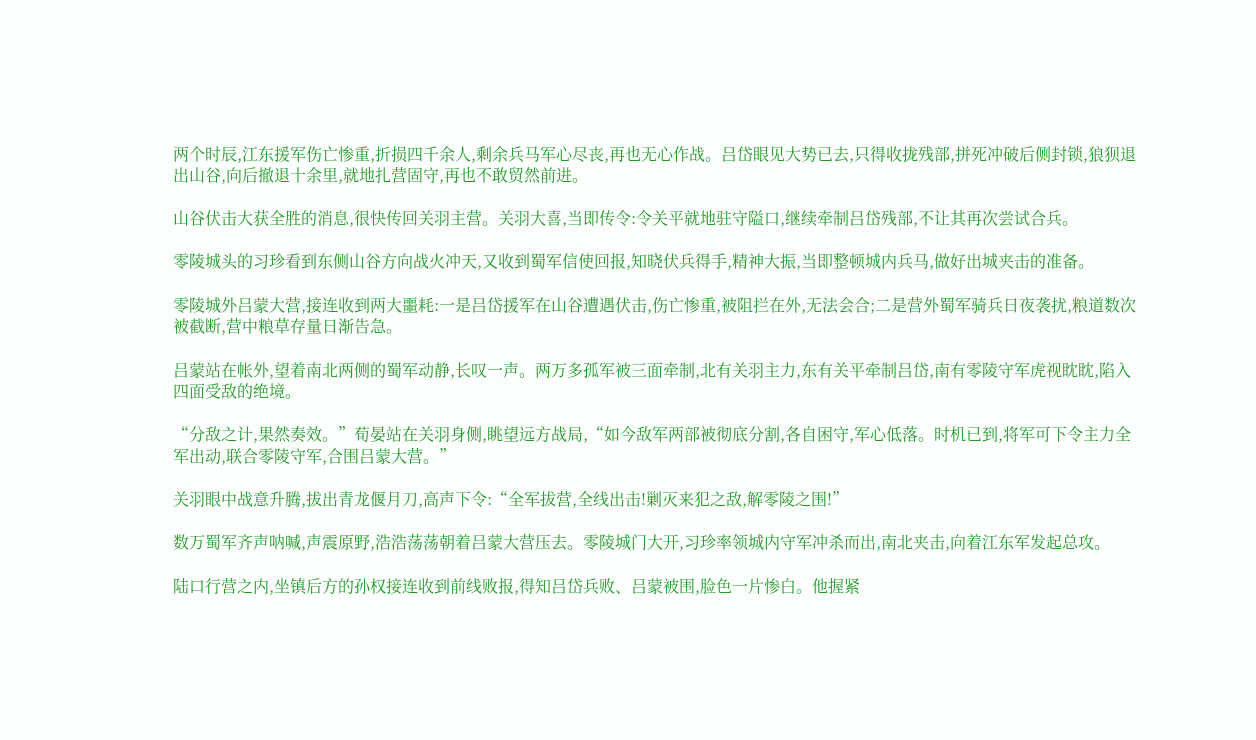两个时辰,江东援军伤亡惨重,折损四千余人,剩余兵马军心尽丧,再也无心作战。吕岱眼见大势已去,只得收拢残部,拼死冲破后侧封锁,狼狈退出山谷,向后撤退十余里,就地扎营固守,再也不敢贸然前进。

山谷伏击大获全胜的消息,很快传回关羽主营。关羽大喜,当即传令:令关平就地驻守隘口,继续牵制吕岱残部,不让其再次尝试合兵。

零陵城头的习珍看到东侧山谷方向战火冲天,又收到蜀军信使回报,知晓伏兵得手,精神大振,当即整顿城内兵马,做好出城夹击的准备。

零陵城外吕蒙大营,接连收到两大噩耗:一是吕岱援军在山谷遭遇伏击,伤亡惨重,被阻拦在外,无法会合;二是营外蜀军骑兵日夜袭扰,粮道数次被截断,营中粮草存量日渐告急。

吕蒙站在帐外,望着南北两侧的蜀军动静,长叹一声。两万多孤军被三面牵制,北有关羽主力,东有关平牵制吕岱,南有零陵守军虎视眈眈,陷入四面受敌的绝境。

“分敌之计,果然奏效。”荀晏站在关羽身侧,眺望远方战局,“如今敌军两部被彻底分割,各自困守,军心低落。时机已到,将军可下令主力全军出动,联合零陵守军,合围吕蒙大营。”

关羽眼中战意升腾,拔出青龙偃月刀,高声下令:“全军拔营,全线出击!剿灭来犯之敌,解零陵之围!”

数万蜀军齐声呐喊,声震原野,浩浩荡荡朝着吕蒙大营压去。零陵城门大开,习珍率领城内守军冲杀而出,南北夹击,向着江东军发起总攻。

陆口行营之内,坐镇后方的孙权接连收到前线败报,得知吕岱兵败、吕蒙被围,脸色一片惨白。他握紧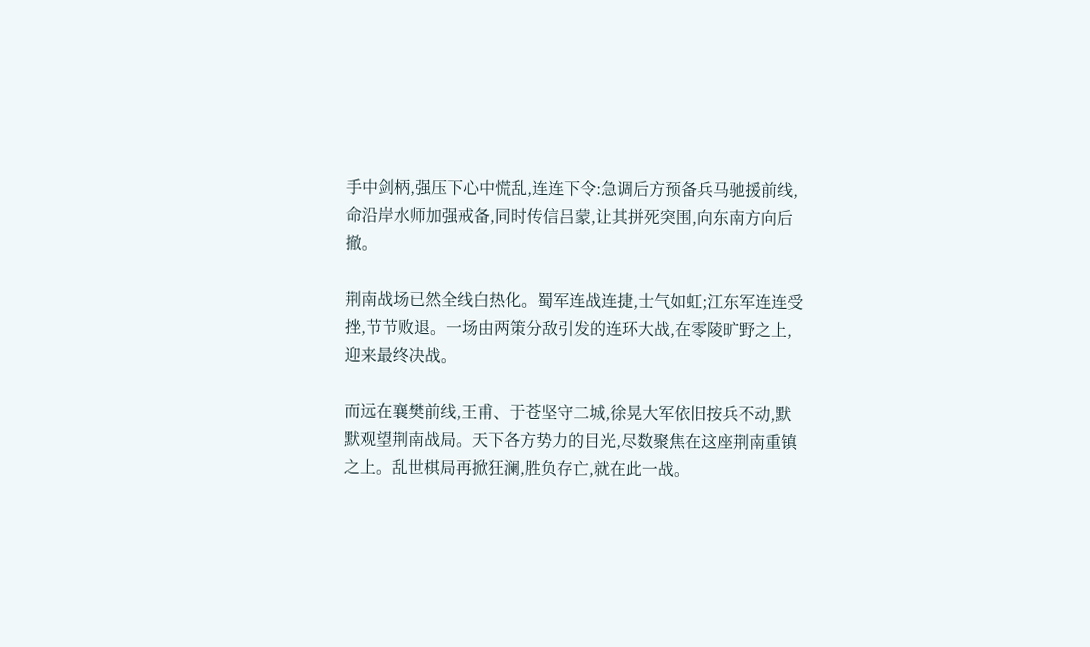手中剑柄,强压下心中慌乱,连连下令:急调后方预备兵马驰援前线,命沿岸水师加强戒备,同时传信吕蒙,让其拼死突围,向东南方向后撤。

荆南战场已然全线白热化。蜀军连战连捷,士气如虹;江东军连连受挫,节节败退。一场由两策分敌引发的连环大战,在零陵旷野之上,迎来最终决战。

而远在襄樊前线,王甫、于苍坚守二城,徐晃大军依旧按兵不动,默默观望荆南战局。天下各方势力的目光,尽数聚焦在这座荆南重镇之上。乱世棋局再掀狂澜,胜负存亡,就在此一战。